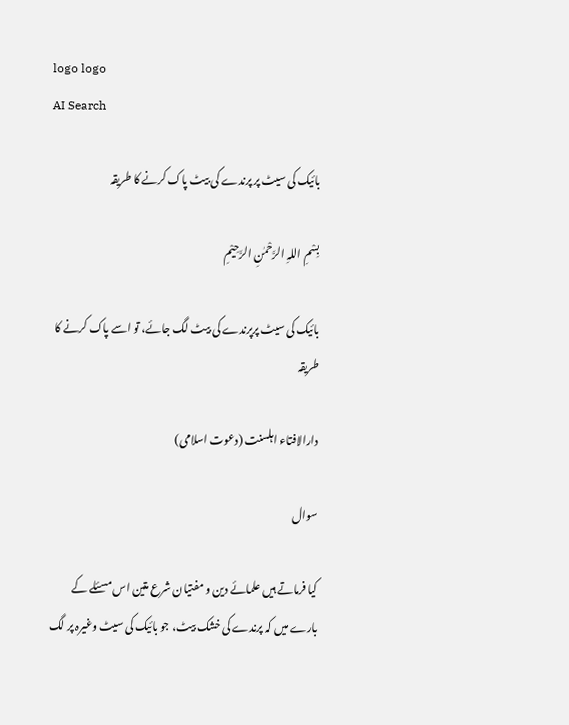logo logo
AI Search

بائیک کی سیٹ پر پرندے کی بیٹ پاک کرنے کا طریقہ

بِسْمِ اللہِ الرَّحْمٰنِ الرَّحِيْمِ

بائیک کی سیٹ پرپرندے کی بیٹ لگ جائے، تو اسے پاک کرنے کا طریقہ

دارالافتاء اہلسنت (دعوت اسلامی)

سوال

کیا فرماتے ہیں علمائے دین و مفتیان شرع متین اس مسئلے کے بارے میں کہ پرندے کی خشک بیٹ، جو بائیک کی سیٹ وغیرہ پر لگ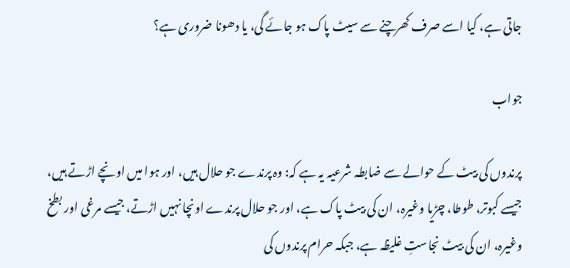جاتی ہے، کیا اسے صرف کھرچنے سے سیٹ پاک ہو جائے گی، یا دھونا ضروری ہے؟

جواب

پرندوں کی بیٹ کے حوالے سے ضابطہ شرعیہ یہ ہے کہ: وہ پرندے جو حلال ہیں، اور ہوا میں اونچے اڑتے ہیں، جیسے کبوتر، طوطا، چڑیا وغیرہ، ان کی بیٹ پاک ہے، اور جو حلال پرندے اونچا نہیں اڑتے، جیسے مرغی اور بطخ وغیرہ، ان کی بیٹ نجاستِ غلیظہ ہے، جبکہ حرام پرندوں کی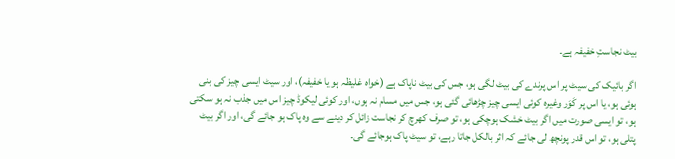بیٹ نجاستِ خفیفہ ہے۔

اگر بائیک کی سیٹ پر اس پرندے کی بیٹ لگی ہو، جس کی بیٹ ناپاک ہے (خواہ غلیظہ ہو یا خفیفہ)، اور سیٹ ایسی چیز کی بنی ہوئی ہو، یا اس پر کَوَر وغیرہ کوئی ایسی چیز چڑھائی گئی ہو، جس میں مسام نہ ہوں، اور کوئی لیکوڈ چیز اس میں جذب نہ ہو سکتی ہو، تو ایسی صورت میں اگر بیٹ خشک ہوچکی ہو، تو صرف کھرچ کر نجاست زائل کر دینے سے وہ پاک ہو جائے گی، اور اگر بیٹ پتلی ہو، تو اس قدر پونچھ لی جائے کہ اثر بالکل جاتا رہے، تو سیٹ پاک ہوجائے گی۔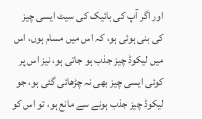اور اگر آپ کی بائیک کی سیٹ ایسی چیز کی بنی ہوئی ہو، کہ اس میں مسام ہوں، اس میں لیکوڈ چیز جذب ہو جاتی ہو، نیز اس پر کوئی ایسی چیز بھی نہ چڑھائی گئی ہو، جو لیکوڈ چیز جذب ہونے سے مانع ہو، تو اس کو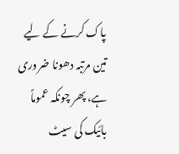پاک کرنے کے لیے تین مرتبہ دھونا ضروری ہے، پھر چونکہ عموماً بائیک کی سیٹ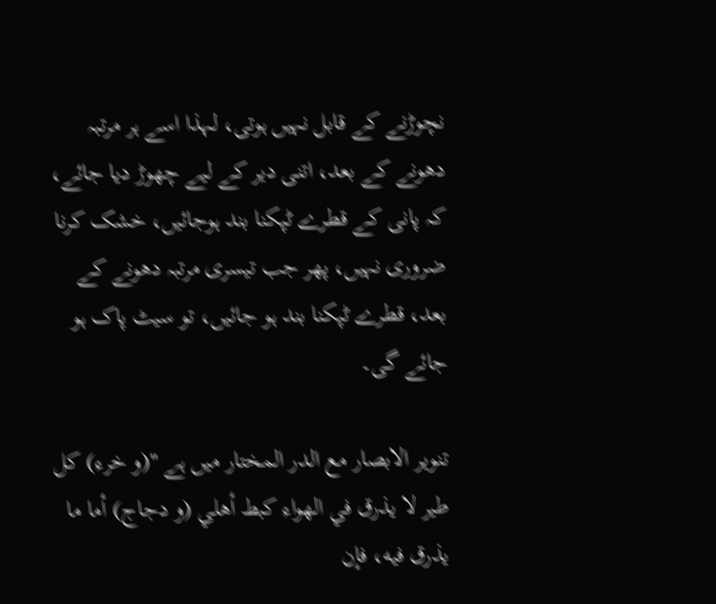نچوڑنے کے قابل نہیں ہوتی، لہذا اسے ہر مرتبہ دھونے کے بعد، اتنی دیر کے لیے چھوڑ دیا جائے، کہ پانی کے قطرے ٹپکنا بند ہوجائیں، خشک کرنا ضروری نہیں، پھر جب تیسری مرتبہ دھونے کے بعد، قطرے ٹپکنا بند ہو جائیں، تو سیٹ پاک ہو جائے گی۔

تنویر الابصار مع الدر المختار میں ہے "(و خرء) كل طير لا يذرق في الهواء كبط أهلي (و دجاج) أما ما يذرق فيه، فإن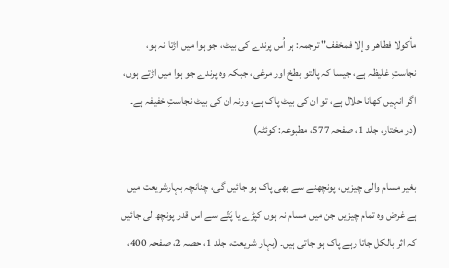مأكولا فطاهر و إلا فمخفف" ترجمہ: ہر اُس پرندے کی بیٹ، جو ہوا میں اڑتا نہ ہو، نجاستِ غلیظہ ہے، جیسا کہ پالتو بطخ اور مرغی، جبکہ وہ پرندے جو ہوا میں اڑتے ہوں، اگر انہیں کھانا حلال ہے، تو ان کی بیٹ پاک ہے، ورنہ ان کی بیٹ نجاستِ خفیفہ ہے۔ (در مختار، جلد 1، صفحہ 577، مطبوعہ: کوئٹہ)

بغیر مسام والی چیزیں، پونچھنے سے بھی پاک ہو جائیں گی، چنانچہ بہارشریعت میں ہے غرض وہ تمام چیزیں جن میں مسام نہ ہوں کپڑے یا پَتّے سے اس قدر پونچھ لی جائیں کہ اثر بالکل جاتا رہے پاک ہو جاتی ہیں۔ (بہار شریعت، جلد 1، حصہ 2، صفحہ 400،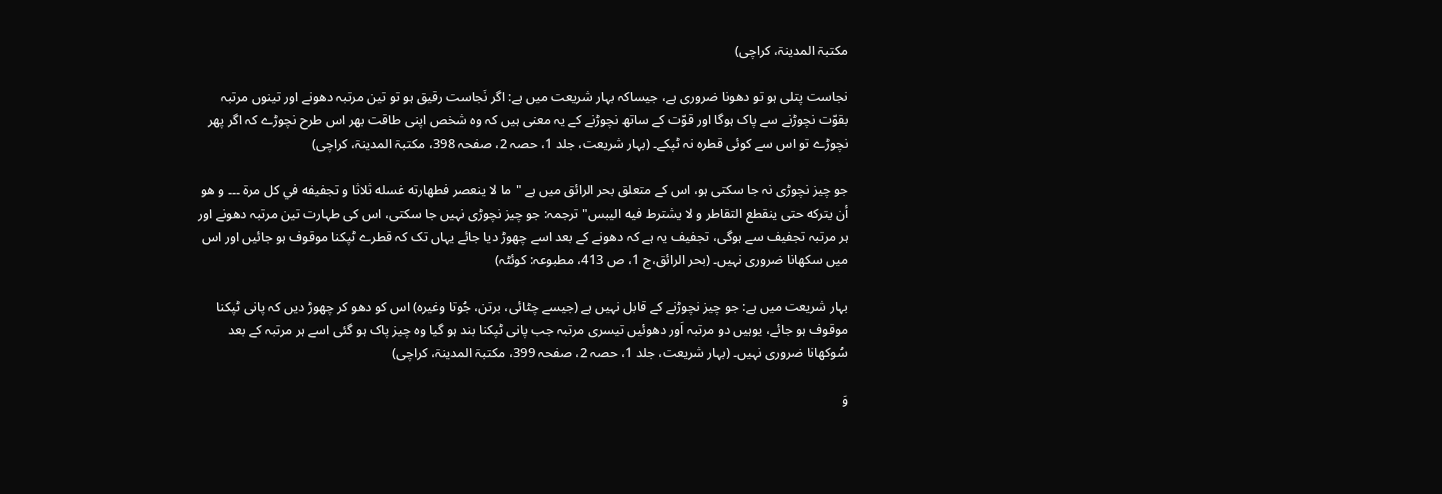مکتبۃ المدینۃ، کراچی)

نجاست پتلی ہو تو دھونا ضروری ہے، جیساکہ بہار شریعت میں ہے: اگر نَجاست رقیق ہو تو تین مرتبہ دھونے اور تینوں مرتبہ بقوّت نچوڑنے سے پاک ہوگا اور قوّت کے ساتھ نچوڑنے کے یہ معنی ہیں کہ وہ شخص اپنی طاقت بھر اس طرح نچوڑے کہ اگر پھر نچوڑے تو اس سے کوئی قطرہ نہ ٹپکے۔ (بہار شریعت، جلد 1، حصہ 2، صفحہ 398، مکتبۃ المدینۃ، کراچی)

جو چیز نچوڑی نہ جا سکتی ہو، اس کے متعلق بحر الرائق میں ہے "ما لا ينعصر فطهارته غسله ثلاثا و تجفيفه في كل مرة ۔۔۔ و هو أن يتركه حتى ينقطع التقاطر و لا يشترط فيه اليبس" ترجمہ: جو چیز نچوڑی نہیں جا سکتی، اس کی طہارت تین مرتبہ دھونے اور ہر مرتبہ تجفیف سے ہوگی، تجفیف یہ ہے کہ دھونے کے بعد اسے چھوڑ دیا جائے یہاں تک کہ قطرے ٹپکنا موقوف ہو جائیں اور اس میں سکھانا ضروری نہیں۔ (بحر الرائق،ج 1، ص 413، مطبوعہ: کوئٹہ)

بہار شریعت میں ہے: جو چیز نچوڑنے کے قابل نہیں ہے (جیسے چٹائی، برتن، جُوتا وغیرہ) اس کو دھو کر چھوڑ دیں کہ پانی ٹپکنا موقوف ہو جائے، یوہیں دو مرتبہ اَور دھوئیں تیسری مرتبہ جب پانی ٹپکنا بند ہو گیا وہ چیز پاک ہو گئی اسے ہر مرتبہ کے بعد سُوکھانا ضروری نہیں۔ (بہار شریعت، جلد 1، حصہ 2، صفحہ 399، مکتبۃ المدینۃ، کراچی)

وَ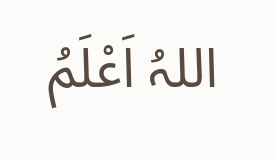اللہُ اَعْلَمُ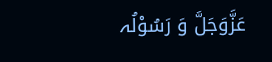عَزَّوَجَلَّ وَ رَسُوْلُہ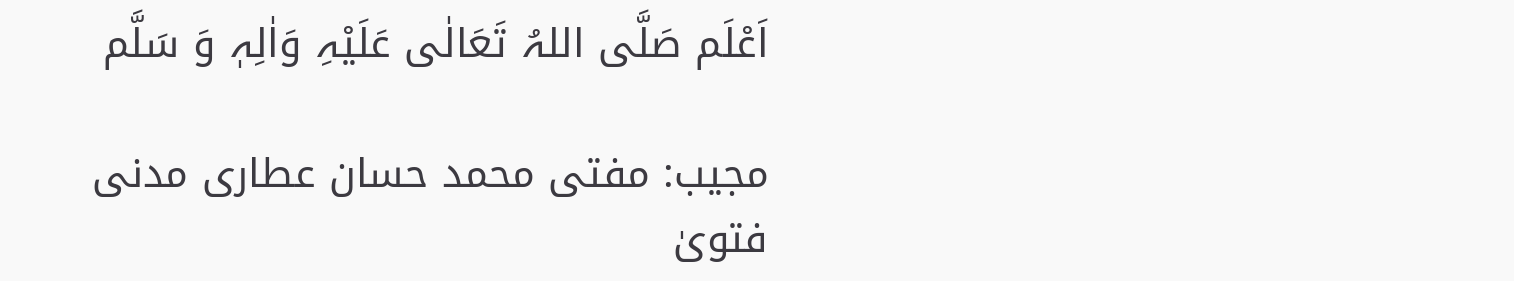اَعْلَم صَلَّی اللہُ تَعَالٰی عَلَیْہِ وَاٰلِہٖ وَ سَلَّم

مجیب: مفتی محمد حسان عطاری مدنی
فتویٰ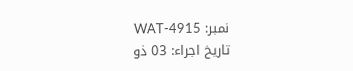نمبر: WAT-4915
تاریخ اجراء: 03 ذو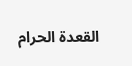القعدۃ الحرام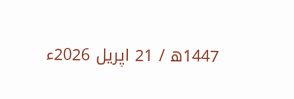1447ھ / 21 اپریل 2026ء